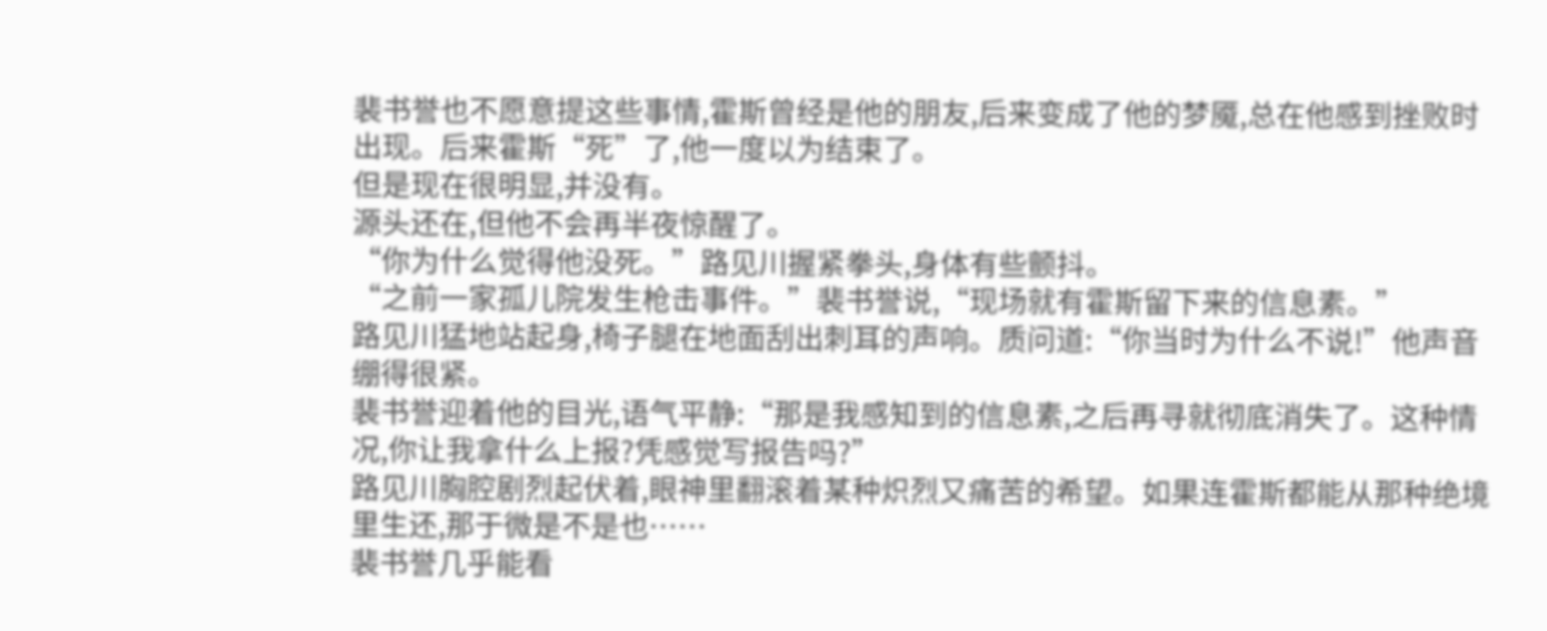裴书誉也不愿意提这些事情,霍斯曾经是他的朋友,后来变成了他的梦魇,总在他感到挫败时出现。后来霍斯“死”了,他一度以为结束了。
但是现在很明显,并没有。
源头还在,但他不会再半夜惊醒了。
“你为什么觉得他没死。”路见川握紧拳头,身体有些颤抖。
“之前一家孤儿院发生枪击事件。”裴书誉说,“现场就有霍斯留下来的信息素。”
路见川猛地站起身,椅子腿在地面刮出刺耳的声响。质问道:“你当时为什么不说!”他声音绷得很紧。
裴书誉迎着他的目光,语气平静:“那是我感知到的信息素,之后再寻就彻底消失了。这种情况,你让我拿什么上报?凭感觉写报告吗?”
路见川胸腔剧烈起伏着,眼神里翻滚着某种炽烈又痛苦的希望。如果连霍斯都能从那种绝境里生还,那于微是不是也……
裴书誉几乎能看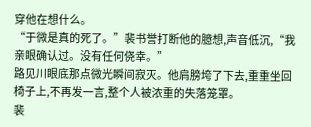穿他在想什么。
“于微是真的死了。”裴书誉打断他的臆想,声音低沉,“我亲眼确认过。没有任何侥幸。”
路见川眼底那点微光瞬间寂灭。他肩膀垮了下去,重重坐回椅子上,不再发一言,整个人被浓重的失落笼罩。
裴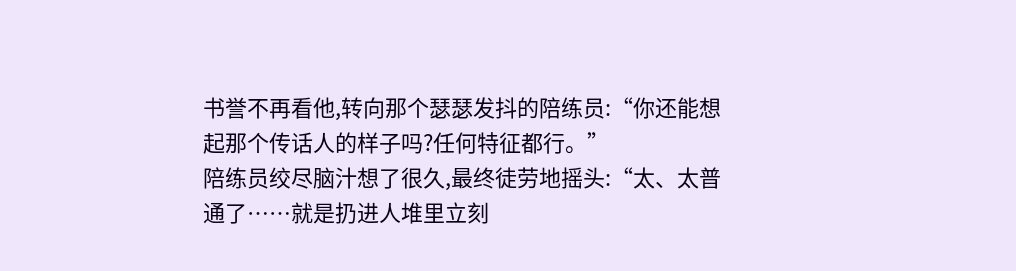书誉不再看他,转向那个瑟瑟发抖的陪练员:“你还能想起那个传话人的样子吗?任何特征都行。”
陪练员绞尽脑汁想了很久,最终徒劳地摇头:“太、太普通了……就是扔进人堆里立刻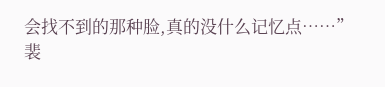会找不到的那种脸,真的没什么记忆点……”
裴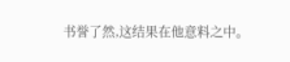书誉了然,这结果在他意料之中。